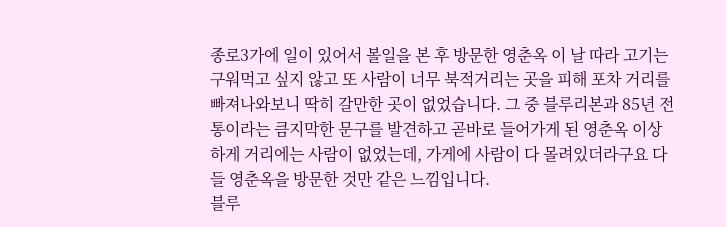종로3가에 일이 있어서 볼일을 본 후 방문한 영춘옥 이 날 따라 고기는 구워먹고 싶지 않고 또 사람이 너무 북적거리는 곳을 피해 포차 거리를 빠져나와보니 딱히 갈만한 곳이 없었습니다. 그 중 블루리본과 85년 전통이라는 큼지막한 문구를 발견하고 곧바로 들어가게 된 영춘옥 이상하게 거리에는 사람이 없었는데, 가게에 사람이 다 몰려있더라구요 다들 영춘옥을 방문한 것만 같은 느낌입니다.
블루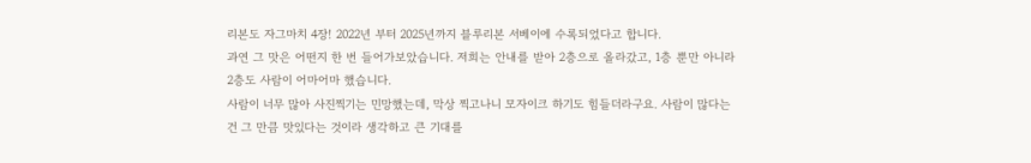리본도 자그마치 4장! 2022년 부터 2025년까지 블루리본 서베이에 수록되었다고 합니다.
과연 그 맛은 어떤지 한 번 들어가보았습니다. 저희는 안내를 받아 2층으로 올라갔고, 1층 뿐만 아니라 2층도 사람이 어마어마 했습니다.
사람이 너무 많아 사진찍기는 민망했는데, 막상 찍고나니 모자이크 하기도 힘들더라구요. 사람이 많다는 건 그 만큼 맛있다는 것이라 생각하고 큰 기대를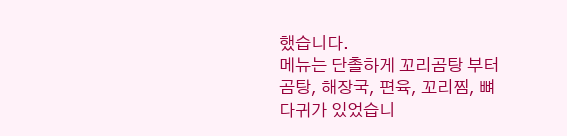했습니다.
메뉴는 단촐하게 꼬리곰탕 부터 곰탕, 해장국, 편육, 꼬리찜, 뼈다귀가 있었습니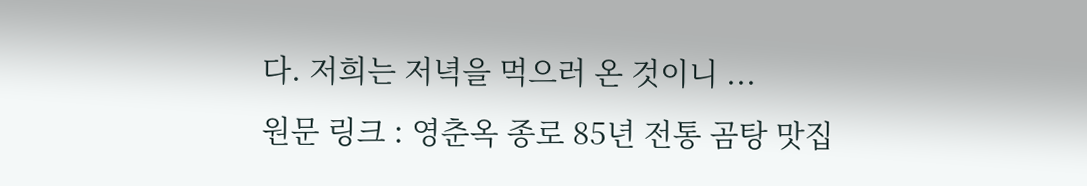다. 저희는 저녁을 먹으러 온 것이니 ...
원문 링크 : 영춘옥 종로 85년 전통 곰탕 맛집